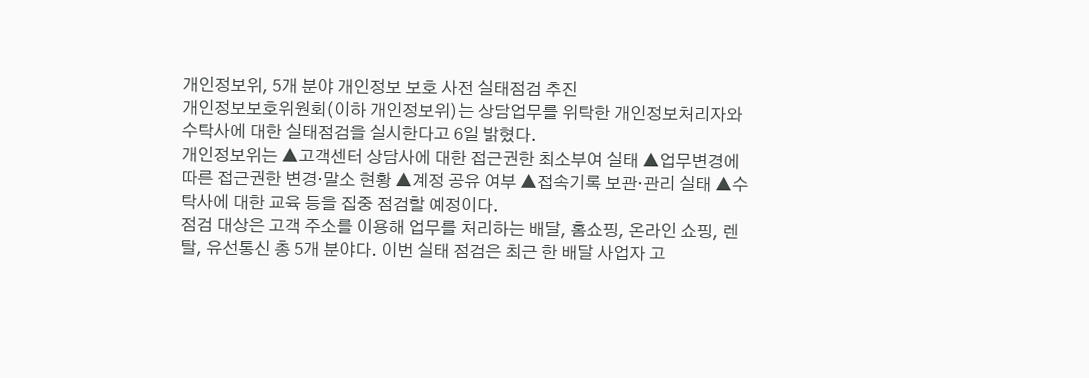개인정보위, 5개 분야 개인정보 보호 사전 실태점검 추진
개인정보보호위원회(이하 개인정보위)는 상담업무를 위탁한 개인정보처리자와 수탁사에 대한 실태점검을 실시한다고 6일 밝혔다.
개인정보위는 ▲고객센터 상담사에 대한 접근권한 최소부여 실태 ▲업무변경에 따른 접근권한 변경·말소 현황 ▲계정 공유 여부 ▲접속기록 보관·관리 실태 ▲수탁사에 대한 교육 등을 집중 점검할 예정이다.
점검 대상은 고객 주소를 이용해 업무를 처리하는 배달, 홈쇼핑, 온라인 쇼핑, 렌탈, 유선통신 총 5개 분야다. 이번 실태 점검은 최근 한 배달 사업자 고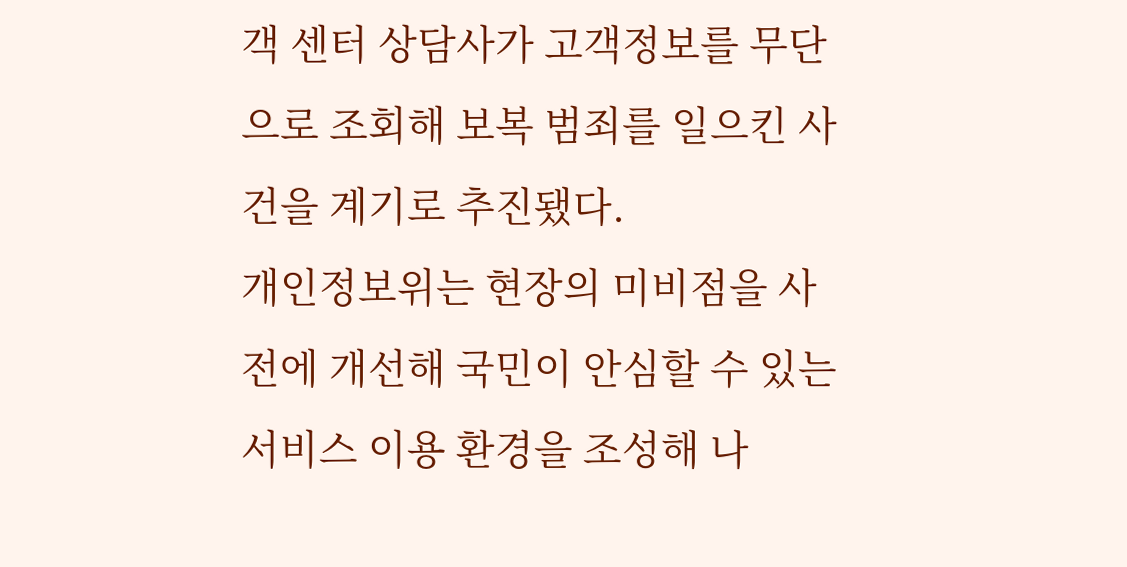객 센터 상담사가 고객정보를 무단으로 조회해 보복 범죄를 일으킨 사건을 계기로 추진됐다.
개인정보위는 현장의 미비점을 사전에 개선해 국민이 안심할 수 있는 서비스 이용 환경을 조성해 나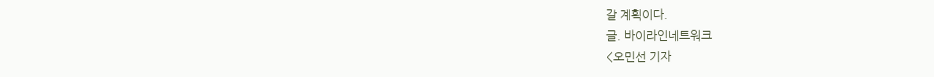갈 계획이다.
글. 바이라인네트워크
<오민선 기자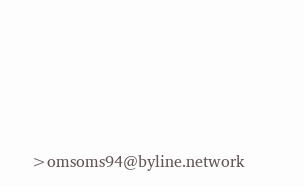>omsoms94@byline.network